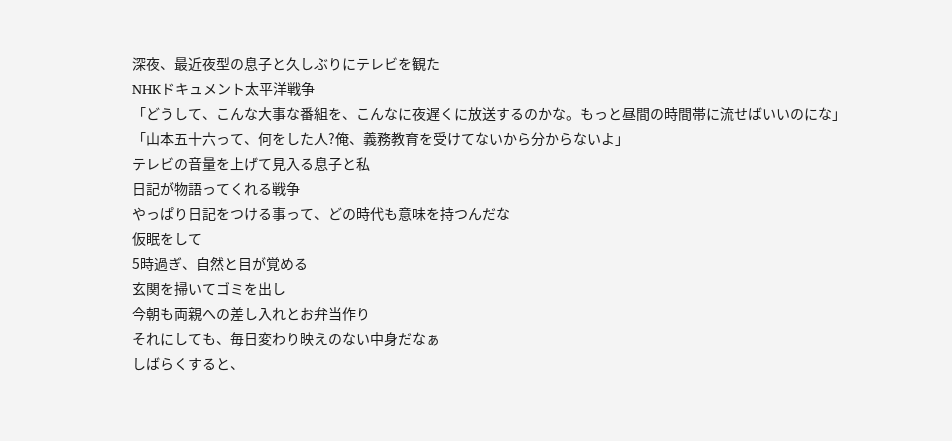深夜、最近夜型の息子と久しぶりにテレビを観た
NHKドキュメント太平洋戦争
「どうして、こんな大事な番組を、こんなに夜遅くに放送するのかな。もっと昼間の時間帯に流せばいいのにな」
「山本五十六って、何をした人?俺、義務教育を受けてないから分からないよ」
テレビの音量を上げて見入る息子と私
日記が物語ってくれる戦争
やっぱり日記をつける事って、どの時代も意味を持つんだな
仮眠をして
5時過ぎ、自然と目が覚める
玄関を掃いてゴミを出し
今朝も両親への差し入れとお弁当作り
それにしても、毎日変わり映えのない中身だなぁ
しばらくすると、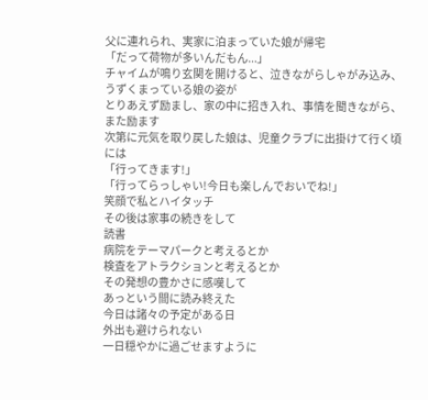父に連れられ、実家に泊まっていた娘が帰宅
「だって荷物が多いんだもん...」
チャイムが鳴り玄関を開けると、泣きながらしゃがみ込み、うずくまっている娘の姿が
とりあえず励まし、家の中に招き入れ、事情を聞きながら、また励ます
次第に元気を取り戻した娘は、児童クラブに出掛けて行く頃には
「行ってきます!」
「行ってらっしゃい!今日も楽しんでおいでね!」
笑顔で私とハイタッチ
その後は家事の続きをして
読書
病院をテーマパークと考えるとか
検査をアトラクションと考えるとか
その発想の豊かさに感嘆して
あっという間に読み終えた
今日は諸々の予定がある日
外出も避けられない
一日穏やかに過ごせますように